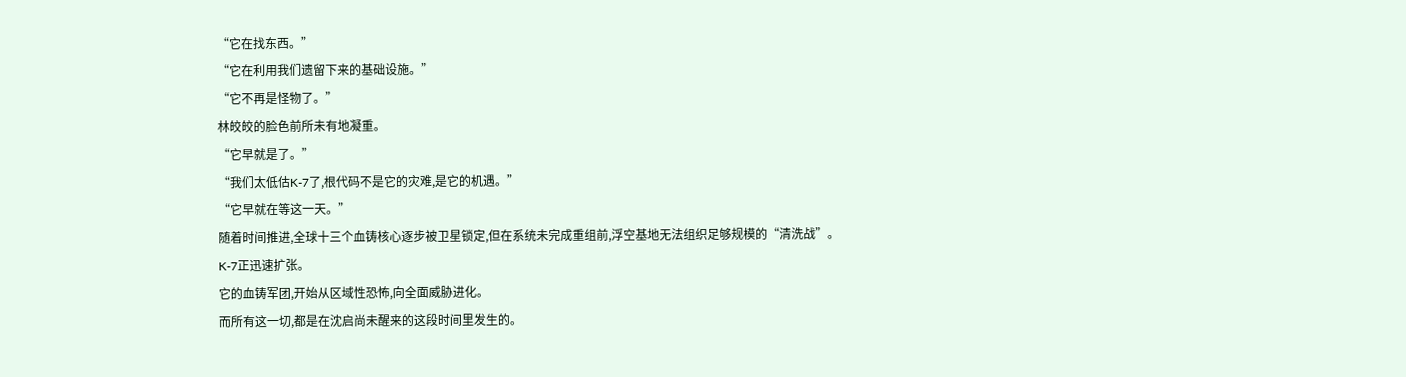“它在找东西。”
“它在利用我们遗留下来的基础设施。”
“它不再是怪物了。”
林皎皎的脸色前所未有地凝重。
“它早就是了。”
“我们太低估K-7了,根代码不是它的灾难,是它的机遇。”
“它早就在等这一天。”
随着时间推进,全球十三个血铸核心逐步被卫星锁定,但在系统未完成重组前,浮空基地无法组织足够规模的“清洗战”。
K-7正迅速扩张。
它的血铸军团,开始从区域性恐怖,向全面威胁进化。
而所有这一切,都是在沈启尚未醒来的这段时间里发生的。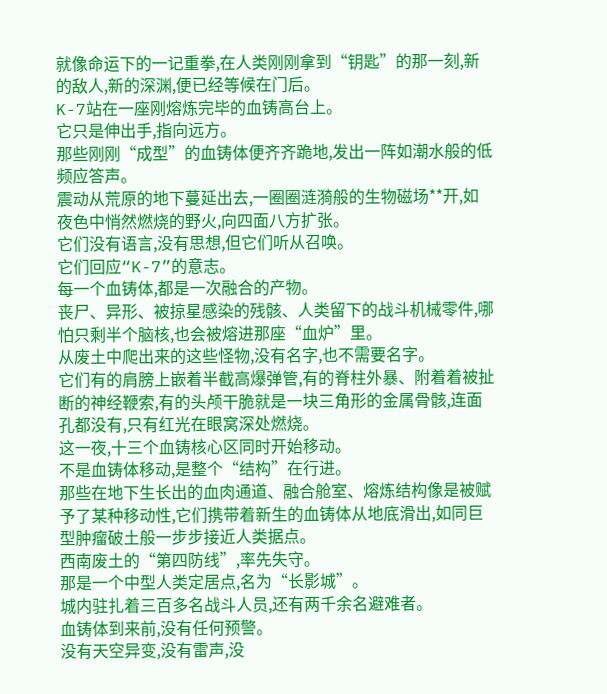就像命运下的一记重拳,在人类刚刚拿到“钥匙”的那一刻,新的敌人,新的深渊,便已经等候在门后。
K-7站在一座刚熔炼完毕的血铸高台上。
它只是伸出手,指向远方。
那些刚刚“成型”的血铸体便齐齐跪地,发出一阵如潮水般的低频应答声。
震动从荒原的地下蔓延出去,一圈圈涟漪般的生物磁场**开,如夜色中悄然燃烧的野火,向四面八方扩张。
它们没有语言,没有思想,但它们听从召唤。
它们回应“K-7”的意志。
每一个血铸体,都是一次融合的产物。
丧尸、异形、被掠星感染的残骸、人类留下的战斗机械零件,哪怕只剩半个脑核,也会被熔进那座“血炉”里。
从废土中爬出来的这些怪物,没有名字,也不需要名字。
它们有的肩膀上嵌着半截高爆弹管,有的脊柱外暴、附着着被扯断的神经鞭索,有的头颅干脆就是一块三角形的金属骨骸,连面孔都没有,只有红光在眼窝深处燃烧。
这一夜,十三个血铸核心区同时开始移动。
不是血铸体移动,是整个“结构”在行进。
那些在地下生长出的血肉通道、融合舱室、熔炼结构像是被赋予了某种移动性,它们携带着新生的血铸体从地底滑出,如同巨型肿瘤破土般一步步接近人类据点。
西南废土的“第四防线”,率先失守。
那是一个中型人类定居点,名为“长影城”。
城内驻扎着三百多名战斗人员,还有两千余名避难者。
血铸体到来前,没有任何预警。
没有天空异变,没有雷声,没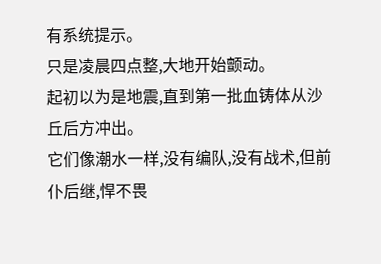有系统提示。
只是凌晨四点整,大地开始颤动。
起初以为是地震,直到第一批血铸体从沙丘后方冲出。
它们像潮水一样,没有编队,没有战术,但前仆后继,悍不畏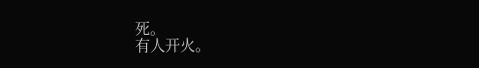死。
有人开火。